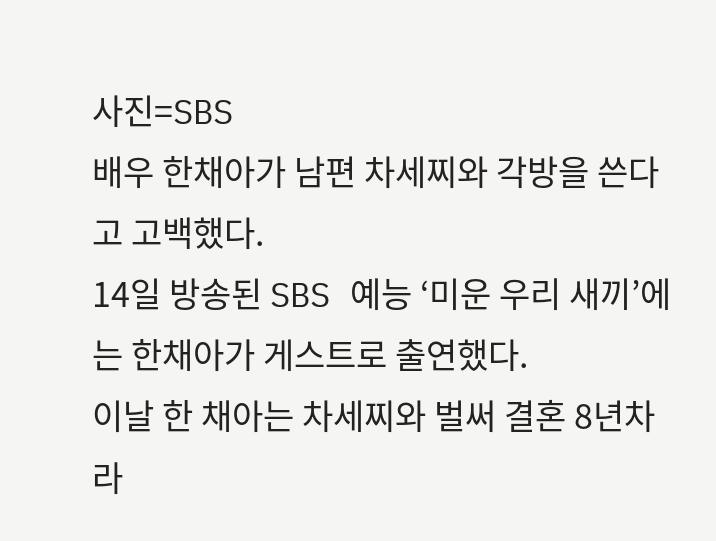사진=SBS
배우 한채아가 남편 차세찌와 각방을 쓴다고 고백했다.
14일 방송된 SBS 예능 ‘미운 우리 새끼’에는 한채아가 게스트로 출연했다.
이날 한 채아는 차세찌와 벌써 결혼 8년차라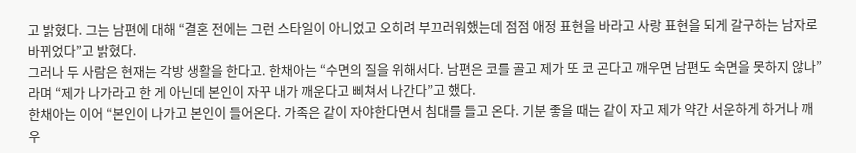고 밝혔다. 그는 남편에 대해 “결혼 전에는 그런 스타일이 아니었고 오히려 부끄러워했는데 점점 애정 표현을 바라고 사랑 표현을 되게 갈구하는 남자로 바뀌었다”고 밝혔다.
그러나 두 사람은 현재는 각방 생활을 한다고. 한채아는 “수면의 질을 위해서다. 남편은 코를 골고 제가 또 코 곤다고 깨우면 남편도 숙면을 못하지 않나”라며 “제가 나가라고 한 게 아닌데 본인이 자꾸 내가 깨운다고 삐쳐서 나간다”고 했다.
한채아는 이어 “본인이 나가고 본인이 들어온다. 가족은 같이 자야한다면서 침대를 들고 온다. 기분 좋을 때는 같이 자고 제가 약간 서운하게 하거나 깨우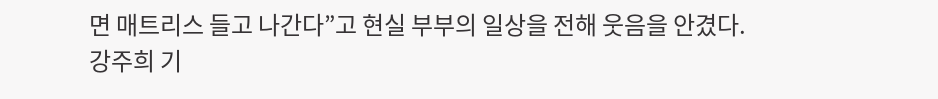면 매트리스 들고 나간다”고 현실 부부의 일상을 전해 웃음을 안겼다.
강주희 기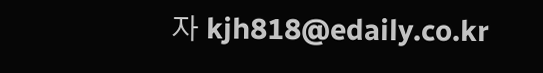자 kjh818@edaily.co.kr